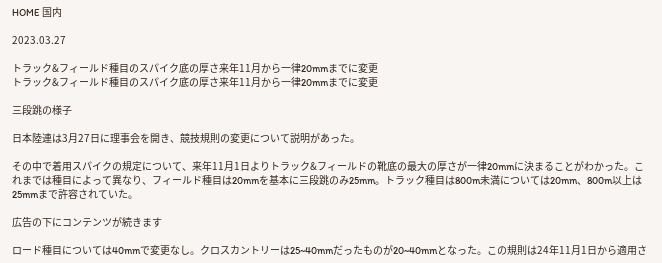HOME 国内

2023.03.27

トラック&フィールド種目のスパイク底の厚さ来年11月から一律20mmまでに変更
トラック&フィールド種目のスパイク底の厚さ来年11月から一律20mmまでに変更

三段跳の様子

日本陸連は3月27日に理事会を開き、競技規則の変更について説明があった。

その中で着用スパイクの規定について、来年11月1日よりトラック&フィールドの靴底の最大の厚さが一律20mmに決まることがわかった。これまでは種目によって異なり、フィールド種目は20mmを基本に三段跳のみ25mm。トラック種目は800m未満については20mm、800m以上は25mmまで許容されていた。

広告の下にコンテンツが続きます

ロード種目については40mmで変更なし。クロスカントリーは25~40mmだったものが20~40mmとなった。この規則は24年11月1日から適用さ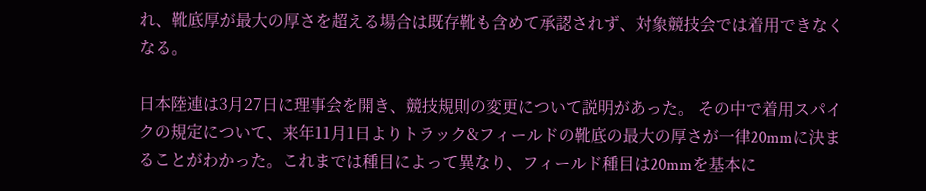れ、靴底厚が最大の厚さを超える場合は既存靴も含めて承認されず、対象競技会では着用できなくなる。

日本陸連は3月27日に理事会を開き、競技規則の変更について説明があった。 その中で着用スパイクの規定について、来年11月1日よりトラック&フィールドの靴底の最大の厚さが一律20mmに決まることがわかった。これまでは種目によって異なり、フィールド種目は20mmを基本に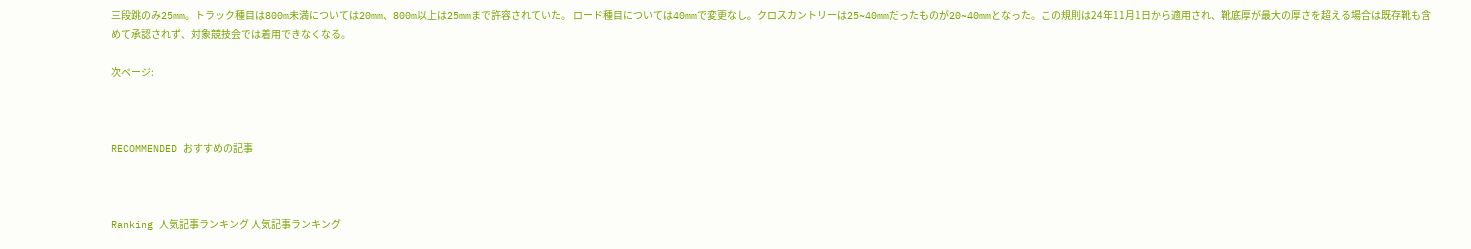三段跳のみ25mm。トラック種目は800m未満については20mm、800m以上は25mmまで許容されていた。 ロード種目については40mmで変更なし。クロスカントリーは25~40mmだったものが20~40mmとなった。この規則は24年11月1日から適用され、靴底厚が最大の厚さを超える場合は既存靴も含めて承認されず、対象競技会では着用できなくなる。

次ページ:



RECOMMENDED おすすめの記事



Ranking 人気記事ランキング 人気記事ランキング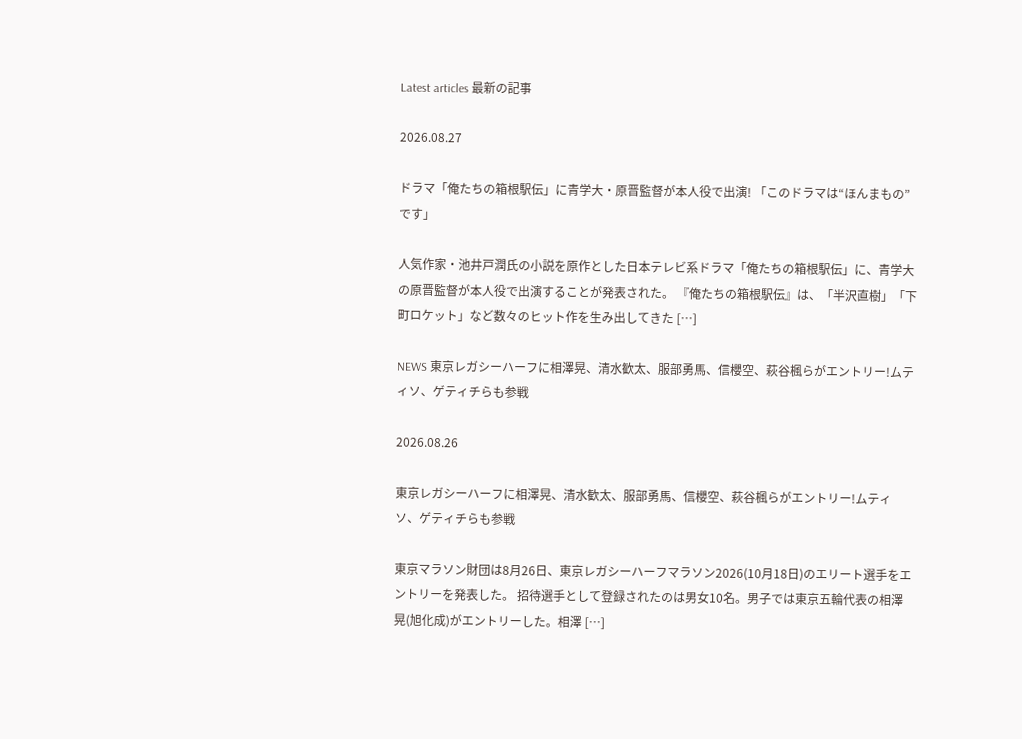Latest articles 最新の記事

2026.08.27

ドラマ「俺たちの箱根駅伝」に青学大・原晋監督が本人役で出演! 「このドラマは“ほんまもの”です」

人気作家・池井戸潤氏の小説を原作とした日本テレビ系ドラマ「俺たちの箱根駅伝」に、青学大の原晋監督が本人役で出演することが発表された。 『俺たちの箱根駅伝』は、「半沢直樹」「下町ロケット」など数々のヒット作を生み出してきた […]

NEWS 東京レガシーハーフに相澤晃、清水歓太、服部勇馬、信櫻空、萩谷楓らがエントリー!ムティソ、ゲティチらも参戦

2026.08.26

東京レガシーハーフに相澤晃、清水歓太、服部勇馬、信櫻空、萩谷楓らがエントリー!ムティソ、ゲティチらも参戦

東京マラソン財団は8月26日、東京レガシーハーフマラソン2026(10月18日)のエリート選手をエントリーを発表した。 招待選手として登録されたのは男女10名。男子では東京五輪代表の相澤晃(旭化成)がエントリーした。相澤 […]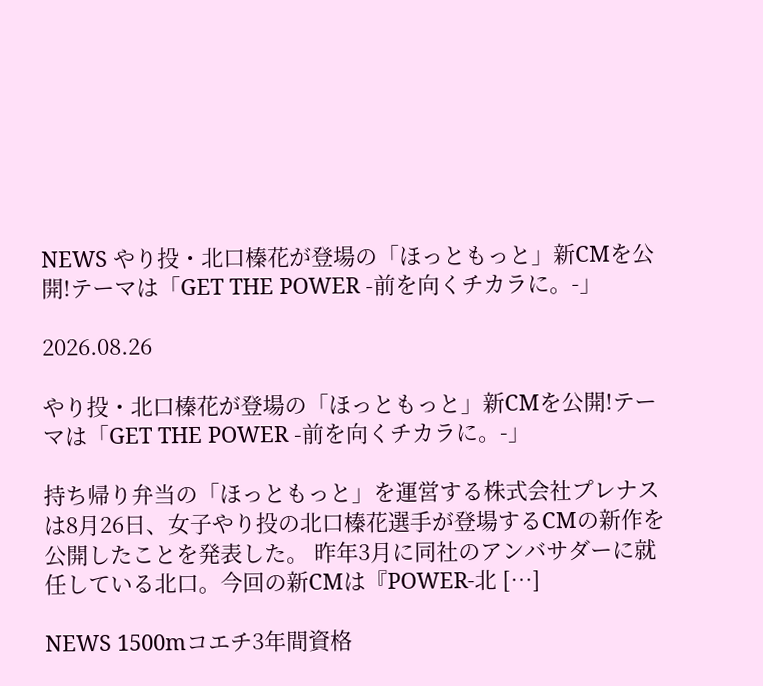NEWS やり投・北口榛花が登場の「ほっともっと」新CMを公開!テーマは「GET THE POWER -前を向くチカラに。-」

2026.08.26

やり投・北口榛花が登場の「ほっともっと」新CMを公開!テーマは「GET THE POWER -前を向くチカラに。-」

持ち帰り弁当の「ほっともっと」を運営する株式会社プレナスは8月26日、女子やり投の北口榛花選手が登場するCMの新作を公開したことを発表した。 昨年3月に同社のアンバサダーに就任している北口。今回の新CMは『POWER-北 […]

NEWS 1500mコエチ3年間資格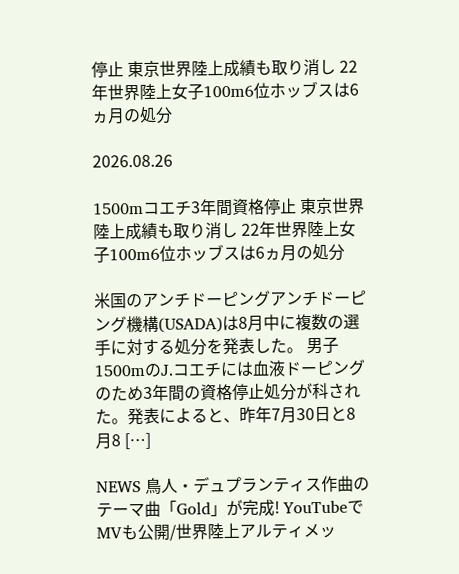停止 東京世界陸上成績も取り消し 22年世界陸上女子100m6位ホッブスは6ヵ月の処分

2026.08.26

1500mコエチ3年間資格停止 東京世界陸上成績も取り消し 22年世界陸上女子100m6位ホッブスは6ヵ月の処分

米国のアンチドーピングアンチドーピング機構(USADA)は8月中に複数の選手に対する処分を発表した。 男子1500mのJ.コエチには血液ドーピングのため3年間の資格停止処分が科された。発表によると、昨年7月30日と8月8 […]

NEWS 鳥人・デュプランティス作曲のテーマ曲「Gold」が完成! YouTubeでMVも公開/世界陸上アルティメッ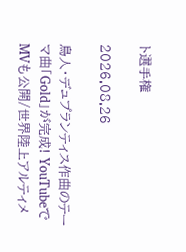ト選手権

2026.08.26

鳥人・デュプランティス作曲のテーマ曲「Gold」が完成! YouTubeでMVも公開/世界陸上アルティメ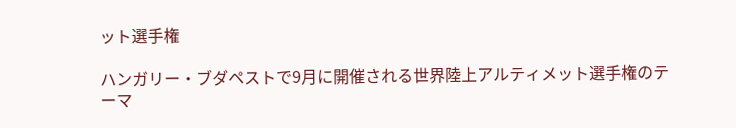ット選手権

ハンガリー・ブダペストで9月に開催される世界陸上アルティメット選手権のテーマ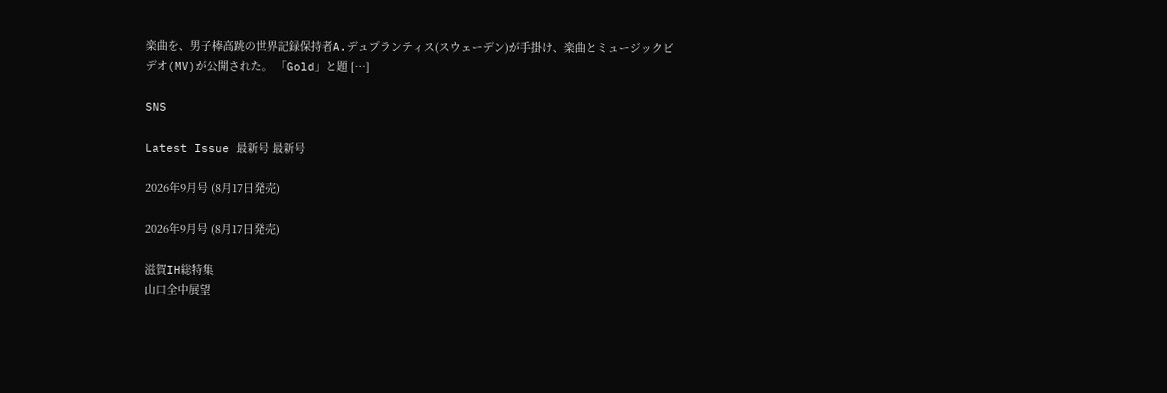楽曲を、男子棒高跳の世界記録保持者A.デュプランティス(スウェーデン)が手掛け、楽曲とミュージックビデオ(MV)が公開された。 「Gold」と題 […]

SNS

Latest Issue 最新号 最新号

2026年9月号 (8月17日発売)

2026年9月号 (8月17日発売)

滋賀IH総特集
山口全中展望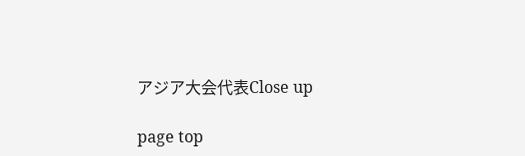アジア大会代表Close up

page top